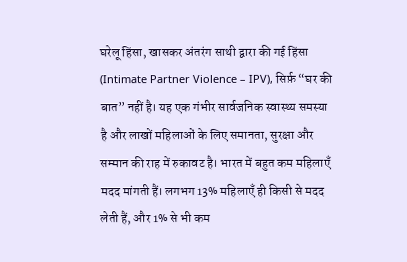घरेलू हिंसा, खासकर अंतरंग साथी द्वारा की गई हिंसा (Intimate Partner Violence – IPV), सिर्फ़ “घर की बात” नहीं है। यह एक गंभीर सार्वजनिक स्वास्थ्य समस्या है और लाखों महिलाओं के लिए समानता, सुरक्षा और सम्मान की राह में रुकावट है। भारत में बहुत कम महिलाएँ मदद मांगती हैं। लगभग 13% महिलाएँ ही किसी से मदद लेती हैं, और 1% से भी कम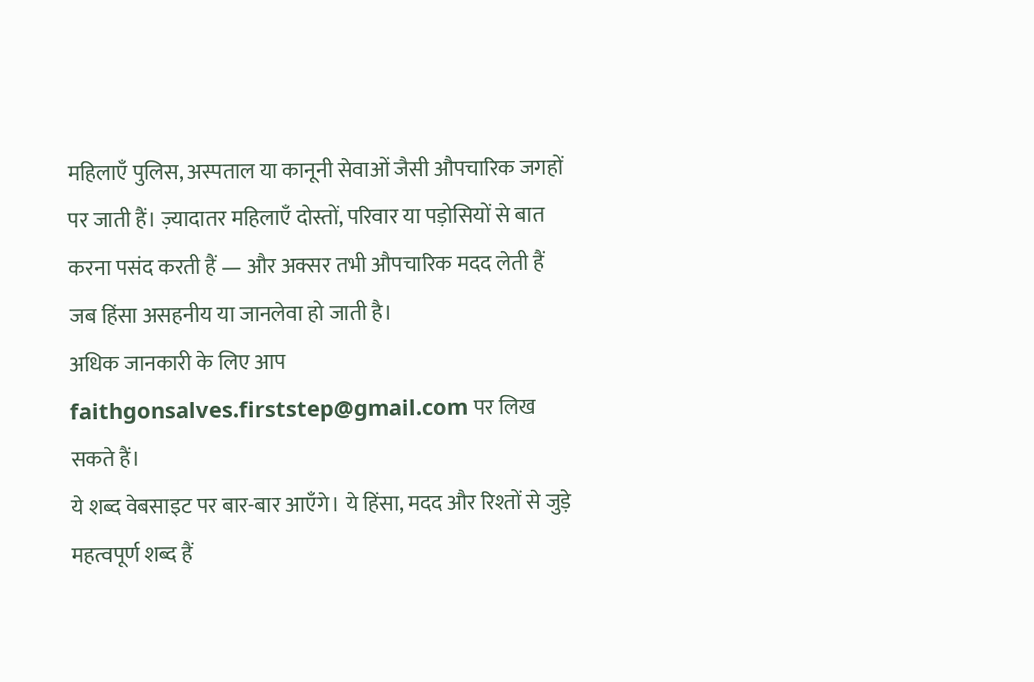महिलाएँ पुलिस, अस्पताल या कानूनी सेवाओं जैसी औपचारिक जगहों पर जाती हैं। ज़्यादातर महिलाएँ दोस्तों, परिवार या पड़ोसियों से बात करना पसंद करती हैं — और अक्सर तभी औपचारिक मदद लेती हैं जब हिंसा असहनीय या जानलेवा हो जाती है।
अधिक जानकारी के लिए आप faithgonsalves.firststep@gmail.com पर लिख सकते हैं।
ये शब्द वेबसाइट पर बार-बार आएँगे। ये हिंसा, मदद और रिश्तों से जुड़े महत्वपूर्ण शब्द हैं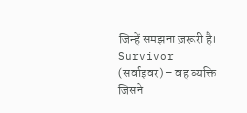जिन्हें समझना ज़रूरी है।
Survivor (सर्वाइवर) – वह व्यक्ति जिसने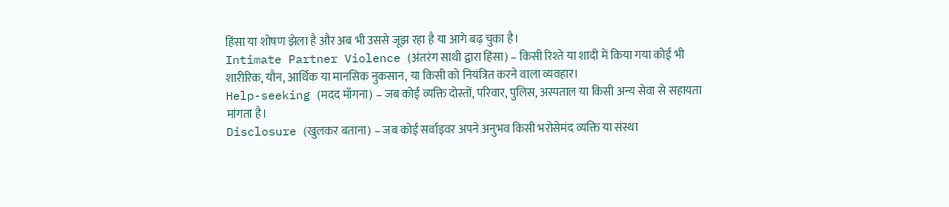हिंसा या शोषण झेला है और अब भी उससे जूझ रहा है या आगे बढ़ चुका है।
Intimate Partner Violence (अंतरंग साथी द्वारा हिंसा) – किसी रिश्ते या शादी में किया गया कोई भी शारीरिक, यौन, आर्थिक या मानसिक नुकसान, या किसी को नियंत्रित करने वाला व्यवहार।
Help-seeking (मदद माँगना) – जब कोई व्यक्ति दोस्तों, परिवार, पुलिस, अस्पताल या किसी अन्य सेवा से सहायता मांगता है।
Disclosure (खुलकर बताना) – जब कोई सर्वाइवर अपने अनुभव किसी भरोसेमंद व्यक्ति या संस्था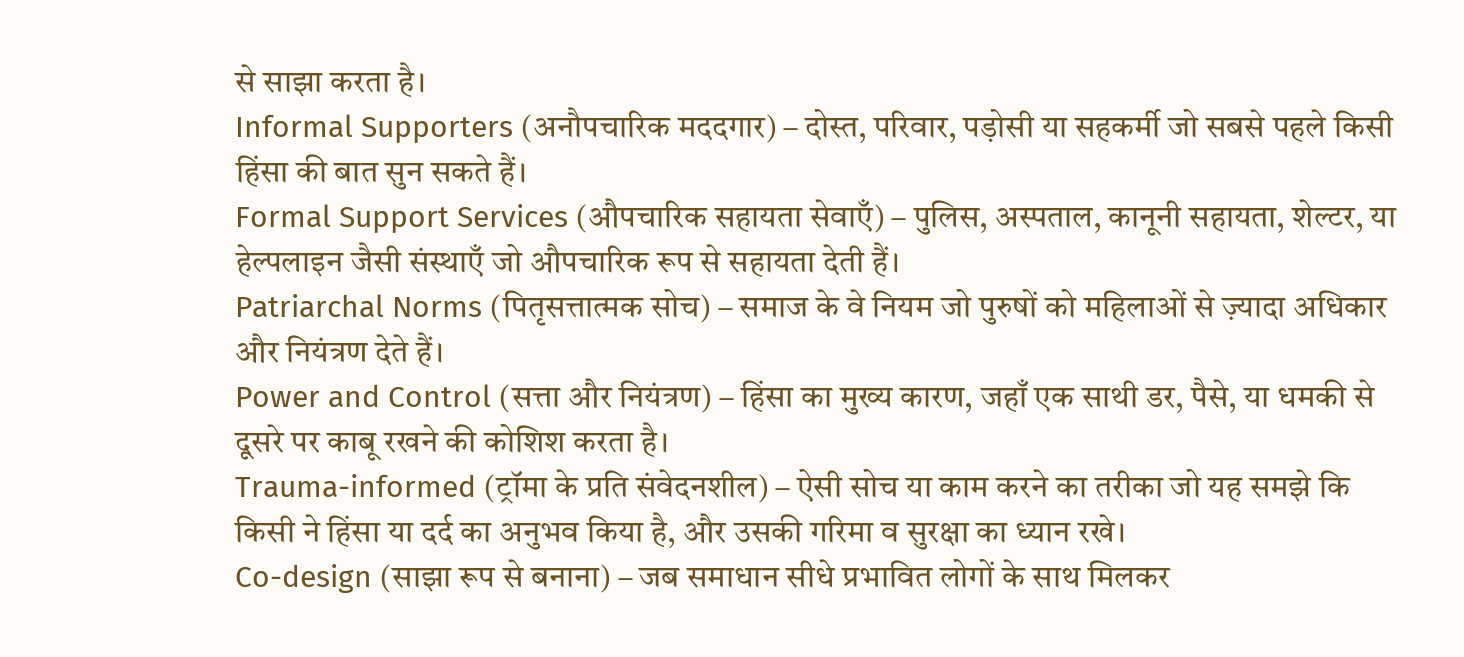से साझा करता है।
Informal Supporters (अनौपचारिक मददगार) – दोस्त, परिवार, पड़ोसी या सहकर्मी जो सबसे पहले किसी हिंसा की बात सुन सकते हैं।
Formal Support Services (औपचारिक सहायता सेवाएँ) – पुलिस, अस्पताल, कानूनी सहायता, शेल्टर, या हेल्पलाइन जैसी संस्थाएँ जो औपचारिक रूप से सहायता देती हैं।
Patriarchal Norms (पितृसत्तात्मक सोच) – समाज के वे नियम जो पुरुषों को महिलाओं से ज़्यादा अधिकार और नियंत्रण देते हैं।
Power and Control (सत्ता और नियंत्रण) – हिंसा का मुख्य कारण, जहाँ एक साथी डर, पैसे, या धमकी से दूसरे पर काबू रखने की कोशिश करता है।
Trauma-informed (ट्रॉमा के प्रति संवेदनशील) – ऐसी सोच या काम करने का तरीका जो यह समझे कि किसी ने हिंसा या दर्द का अनुभव किया है, और उसकी गरिमा व सुरक्षा का ध्यान रखे।
Co-design (साझा रूप से बनाना) – जब समाधान सीधे प्रभावित लोगों के साथ मिलकर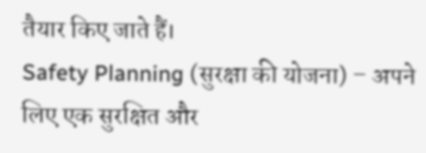तैयार किए जाते हैं।
Safety Planning (सुरक्षा की योजना) – अपने लिए एक सुरक्षित और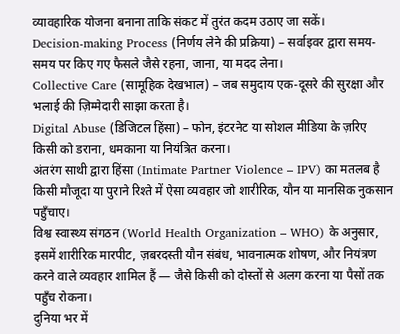व्यावहारिक योजना बनाना ताकि संकट में तुरंत कदम उठाए जा सकें।
Decision-making Process (निर्णय लेने की प्रक्रिया) – सर्वाइवर द्वारा समय-समय पर किए गए फैसले जैसे रहना, जाना, या मदद लेना।
Collective Care (सामूहिक देखभाल) – जब समुदाय एक-दूसरे की सुरक्षा और भलाई की ज़िम्मेदारी साझा करता है।
Digital Abuse (डिजिटल हिंसा) – फोन, इंटरनेट या सोशल मीडिया के ज़रिए किसी को डराना, धमकाना या नियंत्रित करना।
अंतरंग साथी द्वारा हिंसा (Intimate Partner Violence – IPV) का मतलब है किसी मौजूदा या पुराने रिश्ते में ऐसा व्यवहार जो शारीरिक, यौन या मानसिक नुकसान पहुँचाए।
विश्व स्वास्थ्य संगठन (World Health Organization – WHO) के अनुसार, इसमें शारीरिक मारपीट, ज़बरदस्ती यौन संबंध, भावनात्मक शोषण, और नियंत्रण करने वाले व्यवहार शामिल हैं — जैसे किसी को दोस्तों से अलग करना या पैसों तक पहुँच रोकना।
दुनिया भर में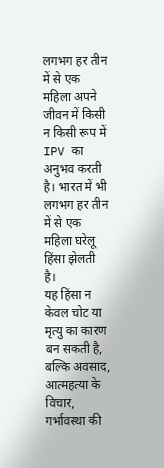लगभग हर तीन में से एक महिला अपने जीवन में किसी न किसी रूप में IPV का अनुभव करती है। भारत में भी लगभग हर तीन में से एक महिला घरेलू हिंसा झेलती है।
यह हिंसा न केवल चोट या मृत्यु का कारण बन सकती है, बल्कि अवसाद, आत्महत्या के विचार, गर्भावस्था की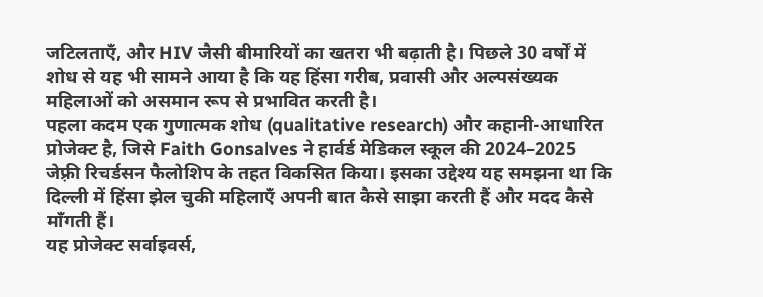जटिलताएँ, और HIV जैसी बीमारियों का खतरा भी बढ़ाती है। पिछले 30 वर्षों में शोध से यह भी सामने आया है कि यह हिंसा गरीब, प्रवासी और अल्पसंख्यक महिलाओं को असमान रूप से प्रभावित करती है।
पहला कदम एक गुणात्मक शोध (qualitative research) और कहानी-आधारित प्रोजेक्ट है, जिसे Faith Gonsalves ने हार्वर्ड मेडिकल स्कूल की 2024–2025 जेफ़्री रिचर्डसन फैलोशिप के तहत विकसित किया। इसका उद्देश्य यह समझना था कि दिल्ली में हिंसा झेल चुकी महिलाएँ अपनी बात कैसे साझा करती हैं और मदद कैसे माँगती हैं।
यह प्रोजेक्ट सर्वाइवर्स,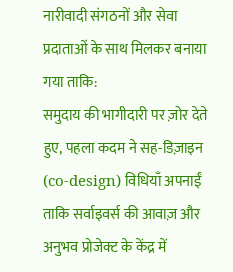नारीवादी संगठनों और सेवा प्रदाताओं के साथ मिलकर बनाया गया ताकि:
समुदाय की भागीदारी पर ज़ोर देते हुए, पहला कदम ने सह-डिज़ाइन (co-design) विधियाँ अपनाईं ताकि सर्वाइवर्स की आवाज़ और अनुभव प्रोजेक्ट के केंद्र में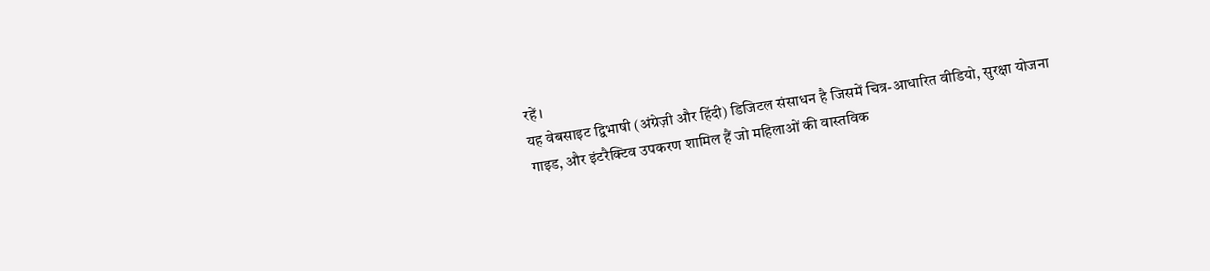रहें।
यह वेबसाइट द्विभाषी (अंग्रेज़ी और हिंदी) डिजिटल संसाधन है जिसमें चित्र-आधारित वीडियो, सुरक्षा योजना गाइड, और इंटरैक्टिव उपकरण शामिल हैं जो महिलाओं की वास्तविक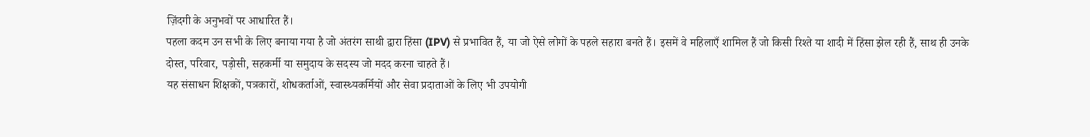ज़िंदगी के अनुभवों पर आधारित हैं।
पहला कदम उन सभी के लिए बनाया गया है जो अंतरंग साथी द्वारा हिंसा (IPV) से प्रभावित हैं, या जो ऐसे लोगों के पहले सहारा बनते हैं। इसमें वे महिलाएँ शामिल हैं जो किसी रिश्ते या शादी में हिंसा झेल रही हैं, साथ ही उनके दोस्त, परिवार, पड़ोसी, सहकर्मी या समुदाय के सदस्य जो मदद करना चाहते हैं।
यह संसाधन शिक्षकों, पत्रकारों, शोधकर्ताओं, स्वास्थ्यकर्मियों और सेवा प्रदाताओं के लिए भी उपयोगी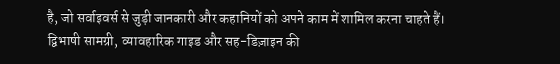है, जो सर्वाइवर्स से जुड़ी जानकारी और कहानियों को अपने काम में शामिल करना चाहते हैं।
द्विभाषी सामग्री, व्यावहारिक गाइड और सह-डिज़ाइन की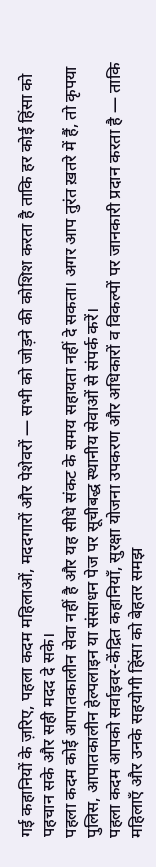गई कहानियों के ज़रिए, पहला कदम महिलाओं, मददगारों और पेशेवरों — सभी को जोड़ने की कोशिश करता है ताकि हर कोई हिंसा को पहचान सके और सही मदद दे सके।
पहला कदम कोई आपातकालीन सेवा नहीं है और यह सीधे संकट के समय सहायता नहीं दे सकता। अगर आप तुरंत ख़तरे में हैं, तो कृपया पुलिस, आपातकालीन हेल्पलाइन या संसाधन पेज पर सूचीबद्ध स्थानीय सेवाओं से संपर्क करें।
पहला कदम आपको सर्वाइवर-केंद्रित कहानियाँ, सुरक्षा योजना उपकरण और अधिकारों व विकल्पों पर जानकारी प्रदान करता है — ताकि महिलाएँ और उनके सहयोगी हिंसा को बेहतर समझ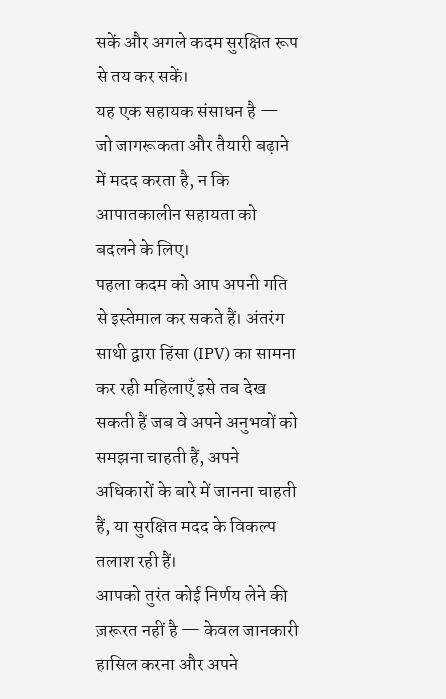सकें और अगले कदम सुरक्षित रूप से तय कर सकें।
यह एक सहायक संसाधन है — जो जागरूकता और तैयारी बढ़ाने में मदद करता है, न कि आपातकालीन सहायता को बदलने के लिए।
पहला कदम को आप अपनी गति से इस्तेमाल कर सकते हैं। अंतरंग साथी द्वारा हिंसा (IPV) का सामना कर रही महिलाएँ इसे तब देख सकती हैं जब वे अपने अनुभवों को समझना चाहती हैं, अपने अधिकारों के बारे में जानना चाहती हैं, या सुरक्षित मदद के विकल्प तलाश रही हैं।
आपको तुरंत कोई निर्णय लेने की ज़रूरत नहीं है — केवल जानकारी हासिल करना और अपने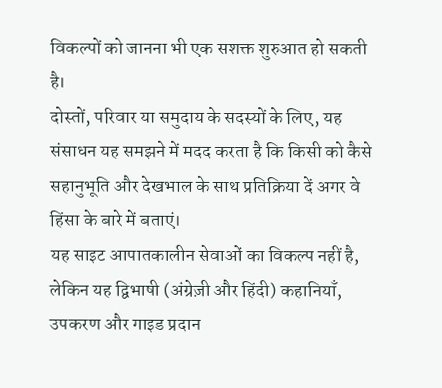विकल्पों को जानना भी एक सशक्त शुरुआत हो सकती है।
दोस्तों, परिवार या समुदाय के सदस्यों के लिए, यह संसाधन यह समझने में मदद करता है कि किसी को कैसे सहानुभूति और देखभाल के साथ प्रतिक्रिया दें अगर वे हिंसा के बारे में बताएं।
यह साइट आपातकालीन सेवाओं का विकल्प नहीं है, लेकिन यह द्विभाषी (अंग्रेज़ी और हिंदी) कहानियाँ, उपकरण और गाइड प्रदान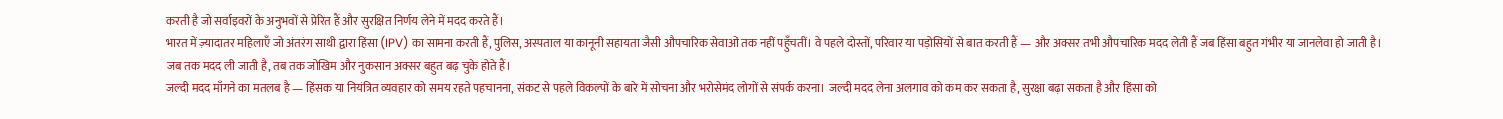करती है जो सर्वाइवरों के अनुभवों से प्रेरित हैं और सुरक्षित निर्णय लेने में मदद करते हैं।
भारत में ज़्यादातर महिलाएँ जो अंतरंग साथी द्वारा हिंसा (IPV) का सामना करती हैं, पुलिस, अस्पताल या कानूनी सहायता जैसी औपचारिक सेवाओं तक नहीं पहुँचतीं। वे पहले दोस्तों, परिवार या पड़ोसियों से बात करती हैं — और अक्सर तभी औपचारिक मदद लेती हैं जब हिंसा बहुत गंभीर या जानलेवा हो जाती है।
जब तक मदद ली जाती है, तब तक जोखिम और नुकसान अक्सर बहुत बढ़ चुके होते हैं।
जल्दी मदद माँगने का मतलब है — हिंसक या नियंत्रित व्यवहार को समय रहते पहचानना, संकट से पहले विकल्पों के बारे में सोचना और भरोसेमंद लोगों से संपर्क करना। जल्दी मदद लेना अलगाव को कम कर सकता है, सुरक्षा बढ़ा सकता है और हिंसा को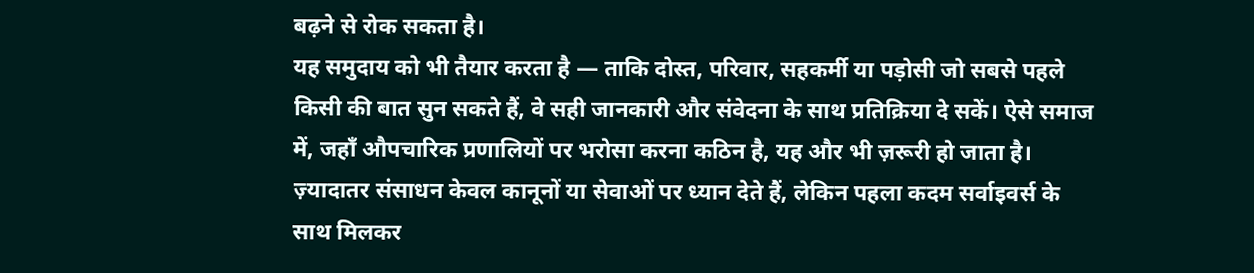बढ़ने से रोक सकता है।
यह समुदाय को भी तैयार करता है — ताकि दोस्त, परिवार, सहकर्मी या पड़ोसी जो सबसे पहले किसी की बात सुन सकते हैं, वे सही जानकारी और संवेदना के साथ प्रतिक्रिया दे सकें। ऐसे समाज में, जहाँ औपचारिक प्रणालियों पर भरोसा करना कठिन है, यह और भी ज़रूरी हो जाता है।
ज़्यादातर संसाधन केवल कानूनों या सेवाओं पर ध्यान देते हैं, लेकिन पहला कदम सर्वाइवर्स के साथ मिलकर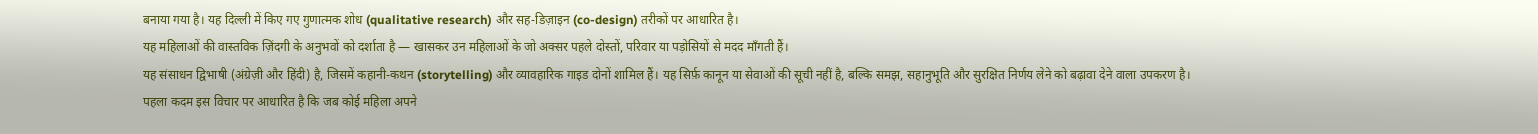बनाया गया है। यह दिल्ली में किए गए गुणात्मक शोध (qualitative research) और सह-डिज़ाइन (co-design) तरीकों पर आधारित है।
यह महिलाओं की वास्तविक ज़िंदगी के अनुभवों को दर्शाता है — खासकर उन महिलाओं के जो अक्सर पहले दोस्तों, परिवार या पड़ोसियों से मदद माँगती हैं।
यह संसाधन द्विभाषी (अंग्रेज़ी और हिंदी) है, जिसमें कहानी-कथन (storytelling) और व्यावहारिक गाइड दोनों शामिल हैं। यह सिर्फ़ कानून या सेवाओं की सूची नहीं है, बल्कि समझ, सहानुभूति और सुरक्षित निर्णय लेने को बढ़ावा देने वाला उपकरण है।
पहला कदम इस विचार पर आधारित है कि जब कोई महिला अपने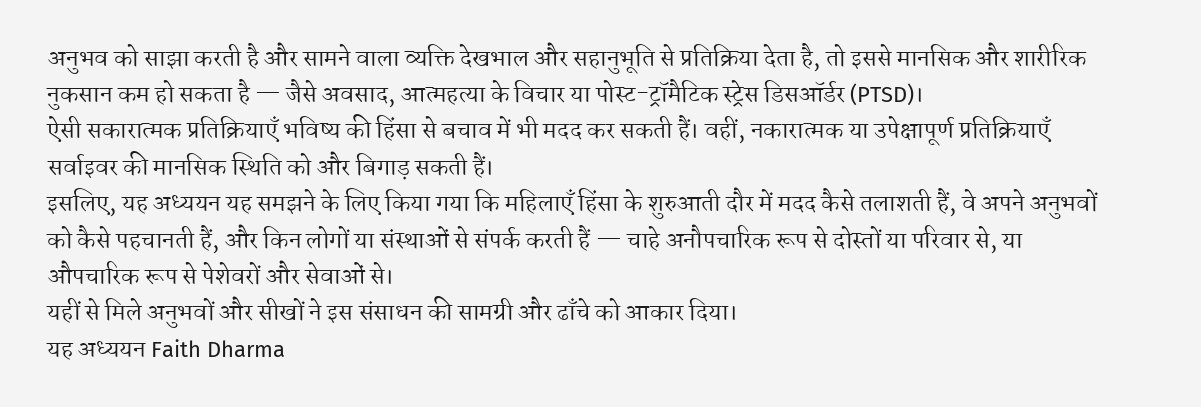अनुभव को साझा करती है और सामने वाला व्यक्ति देखभाल और सहानुभूति से प्रतिक्रिया देता है, तो इससे मानसिक और शारीरिक नुकसान कम हो सकता है — जैसे अवसाद, आत्महत्या के विचार या पोस्ट-ट्रॉमैटिक स्ट्रेस डिसऑर्डर (PTSD)।
ऐसी सकारात्मक प्रतिक्रियाएँ भविष्य की हिंसा से बचाव में भी मदद कर सकती हैं। वहीं, नकारात्मक या उपेक्षापूर्ण प्रतिक्रियाएँ सर्वाइवर की मानसिक स्थिति को और बिगाड़ सकती हैं।
इसलिए, यह अध्ययन यह समझने के लिए किया गया कि महिलाएँ हिंसा के शुरुआती दौर में मदद कैसे तलाशती हैं, वे अपने अनुभवों को कैसे पहचानती हैं, और किन लोगों या संस्थाओं से संपर्क करती हैं — चाहे अनौपचारिक रूप से दोस्तों या परिवार से, या औपचारिक रूप से पेशेवरों और सेवाओं से।
यहीं से मिले अनुभवों और सीखों ने इस संसाधन की सामग्री और ढाँचे को आकार दिया।
यह अध्ययन Faith Dharma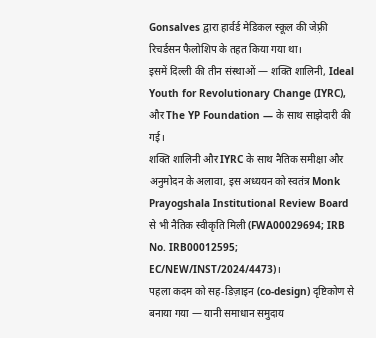Gonsalves द्वारा हार्वर्ड मेडिकल स्कूल की जेफ़्री रिचर्डसन फैलोशिप के तहत किया गया था।
इसमें दिल्ली की तीन संस्थाओं — शक्ति शालिनी, Ideal Youth for Revolutionary Change (IYRC), और The YP Foundation — के साथ साझेदारी की गई।
शक्ति शालिनी और IYRC के साथ नैतिक समीक्षा और अनुमोदन के अलावा, इस अध्ययन को स्वतंत्र Monk Prayogshala Institutional Review Board से भी नैतिक स्वीकृति मिली (FWA00029694; IRB No. IRB00012595; EC/NEW/INST/2024/4473)।
पहला कदम को सह-डिज़ाइन (co-design) दृष्टिकोण से बनाया गया — यानी समाधान समुदाय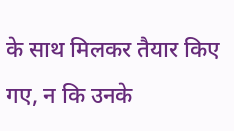के साथ मिलकर तैयार किए गए, न कि उनके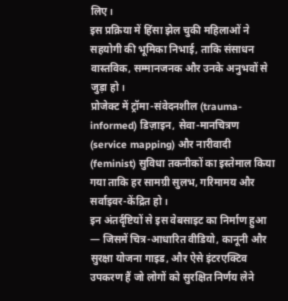लिए।
इस प्रक्रिया में हिंसा झेल चुकी महिलाओं ने सहयोगी की भूमिका निभाई, ताकि संसाधन वास्तविक, सम्मानजनक और उनके अनुभवों से जुड़ा हो।
प्रोजेक्ट में ट्रॉमा-संवेदनशील (trauma-informed) डिज़ाइन, सेवा-मानचित्रण (service mapping) और नारीवादी (feminist) सुविधा तकनीकों का इस्तेमाल किया गया ताकि हर सामग्री सुलभ, गरिमामय और सर्वाइवर-केंद्रित हो।
इन अंतर्दृष्टियों से इस वेबसाइट का निर्माण हुआ — जिसमें चित्र-आधारित वीडियो, कानूनी और सुरक्षा योजना गाइड, और ऐसे इंटरएक्टिव उपकरण हैं जो लोगों को सुरक्षित निर्णय लेने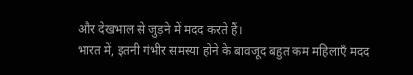और देखभाल से जुड़ने में मदद करते हैं।
भारत में, इतनी गंभीर समस्या होने के बावजूद बहुत कम महिलाएँ मदद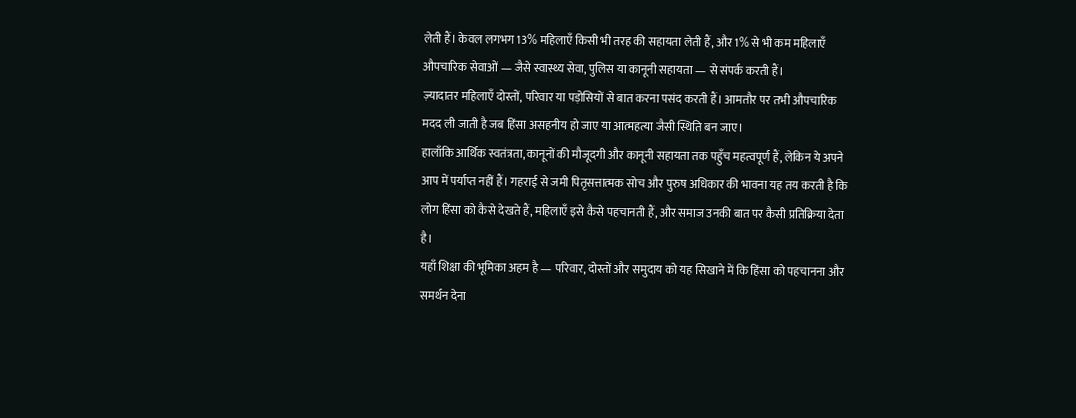लेती हैं। केवल लगभग 13% महिलाएँ किसी भी तरह की सहायता लेती हैं, और 1% से भी कम महिलाएँ औपचारिक सेवाओं — जैसे स्वास्थ्य सेवा, पुलिस या कानूनी सहायता — से संपर्क करती हैं।
ज़्यादातर महिलाएँ दोस्तों, परिवार या पड़ोसियों से बात करना पसंद करती हैं। आमतौर पर तभी औपचारिक मदद ली जाती है जब हिंसा असहनीय हो जाए या आत्महत्या जैसी स्थिति बन जाए।
हालाँकि आर्थिक स्वतंत्रता, कानूनों की मौजूदगी और कानूनी सहायता तक पहुँच महत्वपूर्ण हैं, लेकिन ये अपने आप में पर्याप्त नहीं हैं। गहराई से जमी पितृसत्तात्मक सोच और पुरुष अधिकार की भावना यह तय करती है कि लोग हिंसा को कैसे देखते हैं, महिलाएँ इसे कैसे पहचानती हैं, और समाज उनकी बात पर कैसी प्रतिक्रिया देता है।
यहाँ शिक्षा की भूमिका अहम है — परिवार, दोस्तों और समुदाय को यह सिखाने में कि हिंसा को पहचानना और समर्थन देना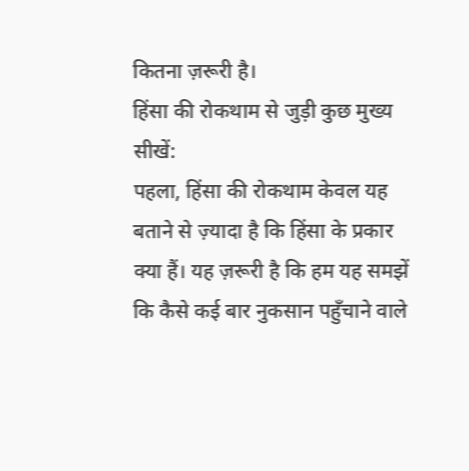कितना ज़रूरी है।
हिंसा की रोकथाम से जुड़ी कुछ मुख्य सीखें:
पहला, हिंसा की रोकथाम केवल यह बताने से ज़्यादा है कि हिंसा के प्रकार क्या हैं। यह ज़रूरी है कि हम यह समझें कि कैसे कई बार नुकसान पहुँचाने वाले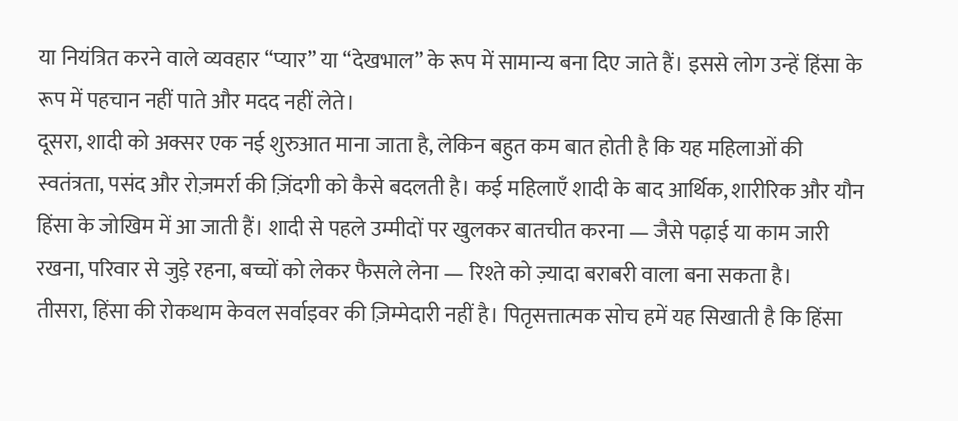या नियंत्रित करने वाले व्यवहार “प्यार” या “देखभाल” के रूप में सामान्य बना दिए जाते हैं। इससे लोग उन्हें हिंसा के रूप में पहचान नहीं पाते और मदद नहीं लेते।
दूसरा, शादी को अक्सर एक नई शुरुआत माना जाता है, लेकिन बहुत कम बात होती है कि यह महिलाओं की स्वतंत्रता, पसंद और रोज़मर्रा की ज़िंदगी को कैसे बदलती है। कई महिलाएँ शादी के बाद आर्थिक, शारीरिक और यौन हिंसा के जोखिम में आ जाती हैं। शादी से पहले उम्मीदों पर खुलकर बातचीत करना — जैसे पढ़ाई या काम जारी रखना, परिवार से जुड़े रहना, बच्चों को लेकर फैसले लेना — रिश्ते को ज़्यादा बराबरी वाला बना सकता है।
तीसरा, हिंसा की रोकथाम केवल सर्वाइवर की ज़िम्मेदारी नहीं है। पितृसत्तात्मक सोच हमें यह सिखाती है कि हिंसा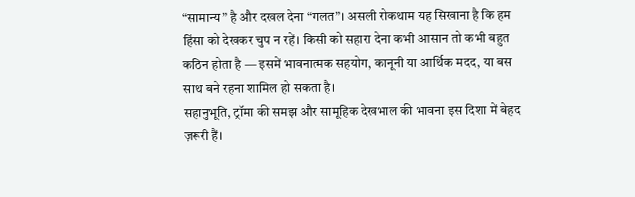“सामान्य” है और दखल देना “गलत”। असली रोकथाम यह सिखाना है कि हम हिंसा को देखकर चुप न रहें। किसी को सहारा देना कभी आसान तो कभी बहुत कठिन होता है — इसमें भावनात्मक सहयोग, कानूनी या आर्थिक मदद, या बस साथ बने रहना शामिल हो सकता है।
सहानुभूति, ट्रॉमा की समझ और सामूहिक देखभाल की भावना इस दिशा में बेहद ज़रूरी हैं।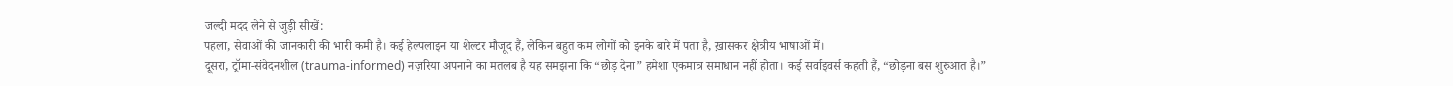जल्दी मदद लेने से जुड़ी सीखें:
पहला, सेवाओं की जानकारी की भारी कमी है। कई हेल्पलाइन या शेल्टर मौजूद हैं, लेकिन बहुत कम लोगों को इनके बारे में पता है, ख़ासकर क्षेत्रीय भाषाओं में।
दूसरा, ट्रॉमा-संवेदनशील (trauma-informed) नज़रिया अपनाने का मतलब है यह समझना कि “छोड़ देना” हमेशा एकमात्र समाधान नहीं होता। कई सर्वाइवर्स कहती हैं, “छोड़ना बस शुरुआत है।”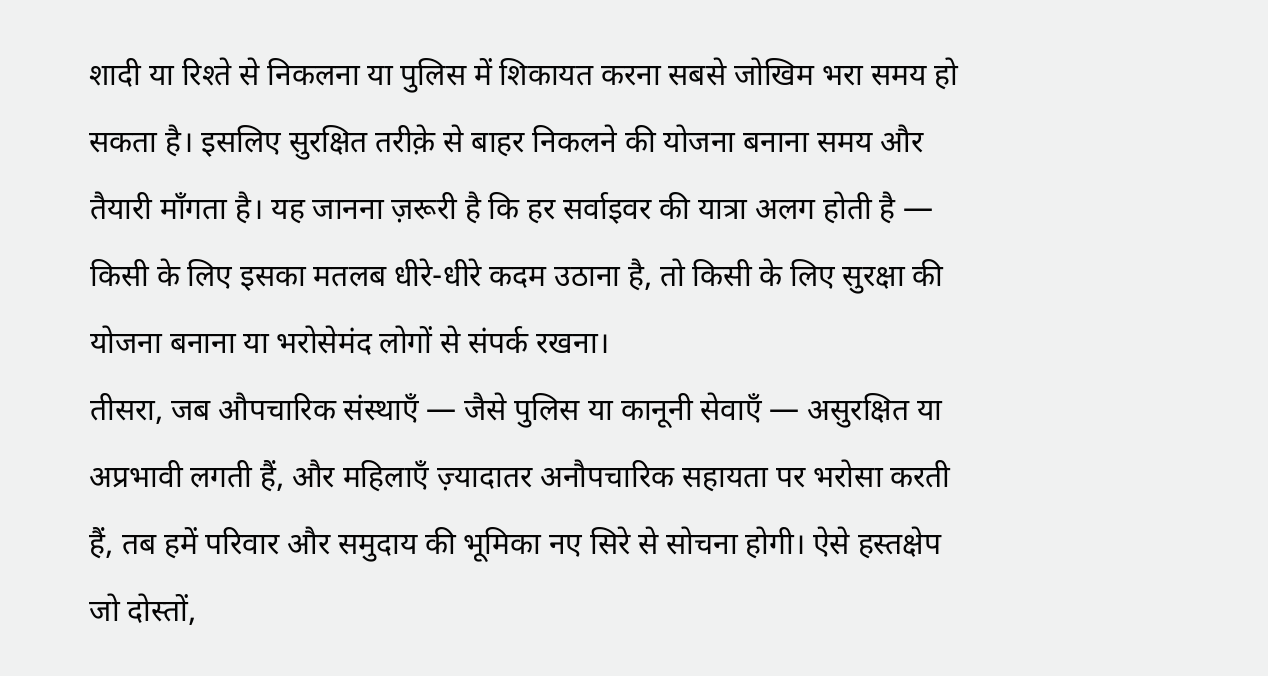शादी या रिश्ते से निकलना या पुलिस में शिकायत करना सबसे जोखिम भरा समय हो सकता है। इसलिए सुरक्षित तरीक़े से बाहर निकलने की योजना बनाना समय और तैयारी माँगता है। यह जानना ज़रूरी है कि हर सर्वाइवर की यात्रा अलग होती है — किसी के लिए इसका मतलब धीरे-धीरे कदम उठाना है, तो किसी के लिए सुरक्षा की योजना बनाना या भरोसेमंद लोगों से संपर्क रखना।
तीसरा, जब औपचारिक संस्थाएँ — जैसे पुलिस या कानूनी सेवाएँ — असुरक्षित या अप्रभावी लगती हैं, और महिलाएँ ज़्यादातर अनौपचारिक सहायता पर भरोसा करती हैं, तब हमें परिवार और समुदाय की भूमिका नए सिरे से सोचना होगी। ऐसे हस्तक्षेप जो दोस्तों,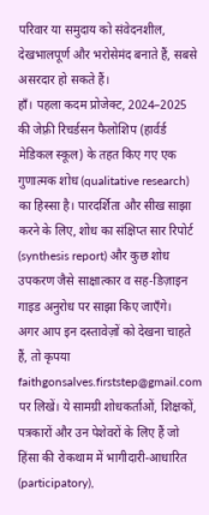परिवार या समुदाय को संवेदनशील, देखभालपूर्ण और भरोसेमंद बनाते हैं, सबसे असरदार हो सकते हैं।
हाँ। पहला कदम प्रोजेक्ट, 2024–2025 की जेफ़्री रिचर्डसन फैलोशिप (हार्वर्ड मेडिकल स्कूल) के तहत किए गए एक गुणात्मक शोध (qualitative research) का हिस्सा है। पारदर्शिता और सीख साझा करने के लिए, शोध का संक्षिप्त सार रिपोर्ट (synthesis report) और कुछ शोध उपकरण जैसे साक्षात्कार व सह-डिज़ाइन गाइड अनुरोध पर साझा किए जाएँगे।
अगर आप इन दस्तावेज़ों को देखना चाहते हैं, तो कृपया faithgonsalves.firststep@gmail.com पर लिखें। ये सामग्री शोधकर्ताओं, शिक्षकों, पत्रकारों और उन पेशेवरों के लिए हैं जो हिंसा की रोकथाम में भागीदारी-आधारित (participatory),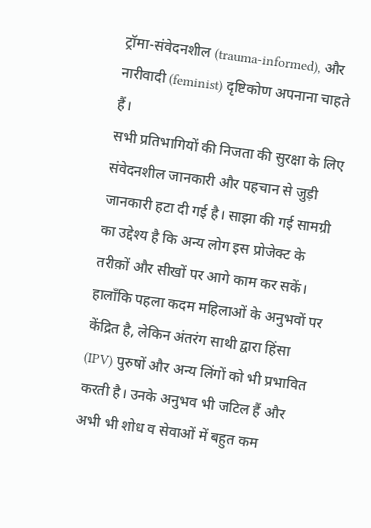ट्रॉमा-संवेदनशील (trauma-informed), और नारीवादी (feminist) दृष्टिकोण अपनाना चाहते हैं।
सभी प्रतिभागियों की निजता की सुरक्षा के लिए संवेदनशील जानकारी और पहचान से जुड़ी जानकारी हटा दी गई है। साझा की गई सामग्री का उद्देश्य है कि अन्य लोग इस प्रोजेक्ट के तरीक़ों और सीखों पर आगे काम कर सकें।
हालाँकि पहला कदम महिलाओं के अनुभवों पर केंद्रित है, लेकिन अंतरंग साथी द्वारा हिंसा (IPV) पुरुषों और अन्य लिंगों को भी प्रभावित करती है। उनके अनुभव भी जटिल हैं और अभी भी शोध व सेवाओं में बहुत कम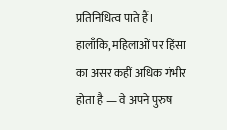प्रतिनिधित्व पाते हैं।
हालाँकि, महिलाओं पर हिंसा का असर कहीं अधिक गंभीर होता है — वे अपने पुरुष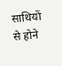साथियों से होने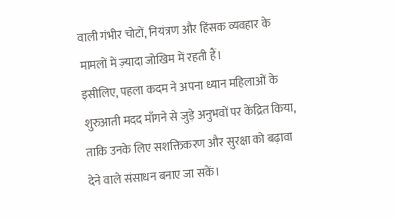वाली गंभीर चोटों, नियंत्रण और हिंसक व्यवहार के मामलों में ज़्यादा जोखिम में रहती हैं।
इसीलिए, पहला कदम ने अपना ध्यान महिलाओं के शुरुआती मदद माँगने से जुड़े अनुभवों पर केंद्रित किया, ताकि उनके लिए सशक्तिकरण और सुरक्षा को बढ़ावा देने वाले संसाधन बनाए जा सकें।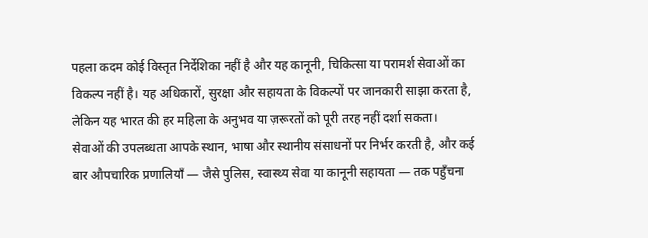पहला कदम कोई विस्तृत निर्देशिका नहीं है और यह कानूनी, चिकित्सा या परामर्श सेवाओं का विकल्प नहीं है। यह अधिकारों, सुरक्षा और सहायता के विकल्पों पर जानकारी साझा करता है, लेकिन यह भारत की हर महिला के अनुभव या ज़रूरतों को पूरी तरह नहीं दर्शा सकता।
सेवाओं की उपलब्धता आपके स्थान, भाषा और स्थानीय संसाधनों पर निर्भर करती है, और कई बार औपचारिक प्रणालियाँ — जैसे पुलिस, स्वास्थ्य सेवा या कानूनी सहायता — तक पहुँचना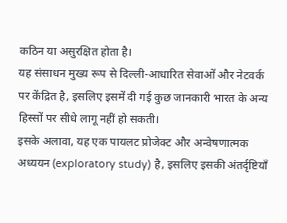कठिन या असुरक्षित होता है।
यह संसाधन मुख्य रूप से दिल्ली-आधारित सेवाओं और नेटवर्क पर केंद्रित है, इसलिए इसमें दी गई कुछ जानकारी भारत के अन्य हिस्सों पर सीधे लागू नहीं हो सकती।
इसके अलावा, यह एक पायलट प्रोजेक्ट और अन्वेषणात्मक अध्ययन (exploratory study) है, इसलिए इसकी अंतर्दृष्टियाँ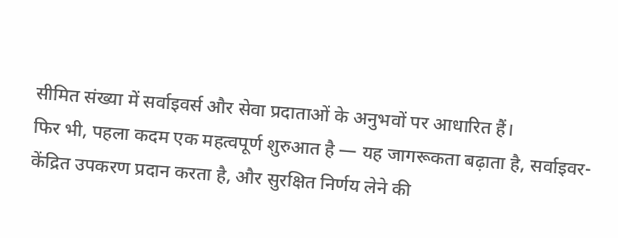सीमित संख्या में सर्वाइवर्स और सेवा प्रदाताओं के अनुभवों पर आधारित हैं।
फिर भी, पहला कदम एक महत्वपूर्ण शुरुआत है — यह जागरूकता बढ़ाता है, सर्वाइवर-केंद्रित उपकरण प्रदान करता है, और सुरक्षित निर्णय लेने की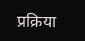प्रक्रिया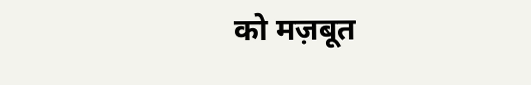को मज़बूत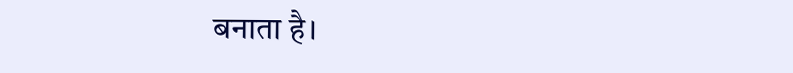बनाता है।